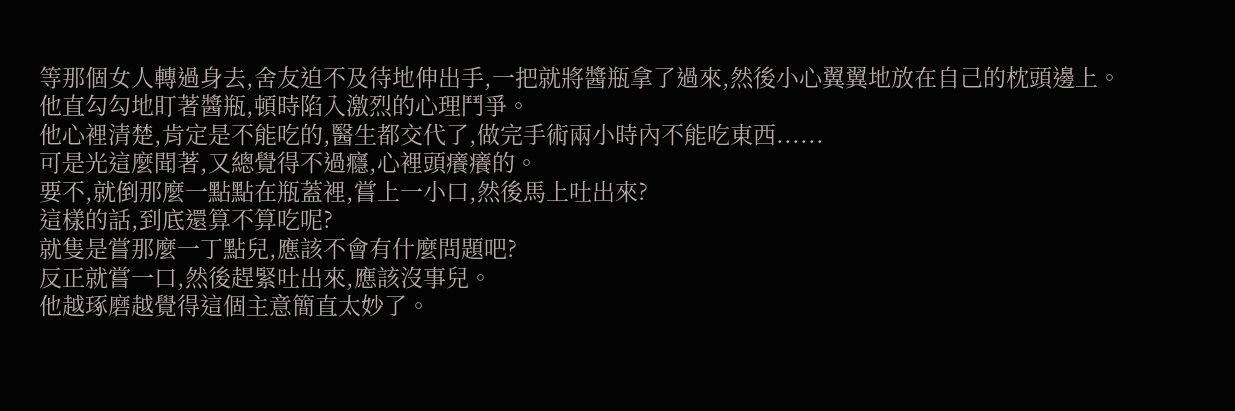等那個女人轉過身去,舍友迫不及待地伸出手,一把就將醬瓶拿了過來,然後小心翼翼地放在自己的枕頭邊上。
他直勾勾地盯著醬瓶,頓時陷入激烈的心理鬥爭。
他心裡清楚,肯定是不能吃的,醫生都交代了,做完手術兩小時內不能吃東西......
可是光這麼聞著,又總覺得不過癮,心裡頭癢癢的。
要不,就倒那麼一點點在瓶蓋裡,嘗上一小口,然後馬上吐出來?
這樣的話,到底還算不算吃呢?
就隻是嘗那麼一丁點兒,應該不會有什麼問題吧?
反正就嘗一口,然後趕緊吐出來,應該沒事兒。
他越琢磨越覺得這個主意簡直太妙了。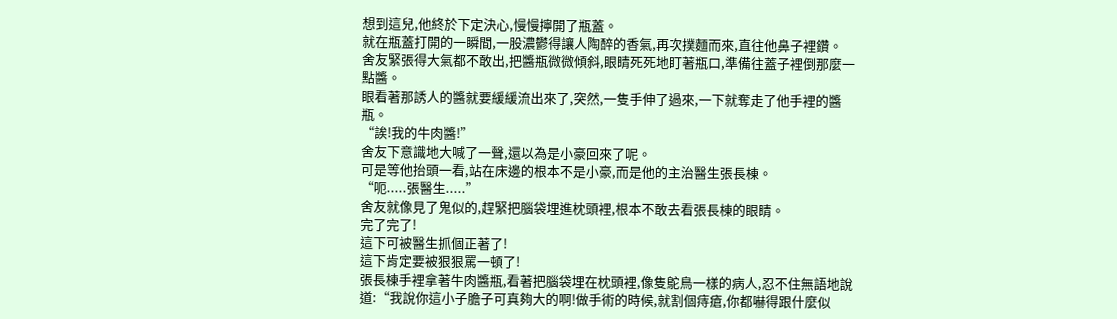想到這兒,他終於下定決心,慢慢擰開了瓶蓋。
就在瓶蓋打開的一瞬間,一股濃鬱得讓人陶醉的香氣,再次撲麵而來,直往他鼻子裡鑽。
舍友緊張得大氣都不敢出,把醬瓶微微傾斜,眼睛死死地盯著瓶口,準備往蓋子裡倒那麼一點醬。
眼看著那誘人的醬就要緩緩流出來了,突然,一隻手伸了過來,一下就奪走了他手裡的醬瓶。
“誒!我的牛肉醬!”
舍友下意識地大喊了一聲,還以為是小豪回來了呢。
可是等他抬頭一看,站在床邊的根本不是小豪,而是他的主治醫生張長棟。
“呃.....張醫生.....”
舍友就像見了鬼似的,趕緊把腦袋埋進枕頭裡,根本不敢去看張長棟的眼睛。
完了完了!
這下可被醫生抓個正著了!
這下肯定要被狠狠罵一頓了!
張長棟手裡拿著牛肉醬瓶,看著把腦袋埋在枕頭裡,像隻鴕鳥一樣的病人,忍不住無語地說道:“我說你這小子膽子可真夠大的啊!做手術的時候,就割個痔瘡,你都嚇得跟什麼似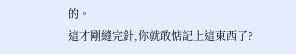的。
這才剛縫完針,你就敢惦記上這東西了?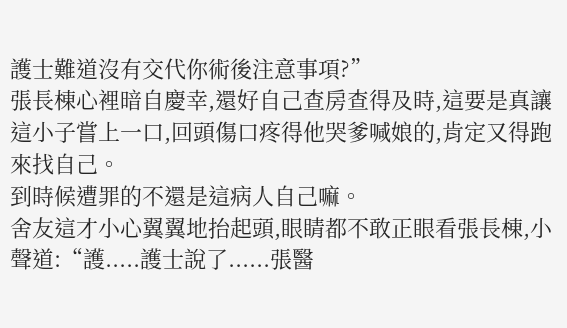護士難道沒有交代你術後注意事項?”
張長棟心裡暗自慶幸,還好自己查房查得及時,這要是真讓這小子嘗上一口,回頭傷口疼得他哭爹喊娘的,肯定又得跑來找自己。
到時候遭罪的不還是這病人自己嘛。
舍友這才小心翼翼地抬起頭,眼睛都不敢正眼看張長棟,小聲道:“護.....護士說了......張醫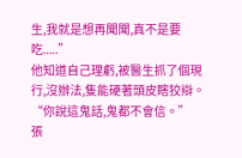生,我就是想再聞聞,真不是要吃.....”
他知道自己理虧,被醫生抓了個現行,沒辦法,隻能硬著頭皮瞎狡辯。
“你說這鬼話,鬼都不會信。”
張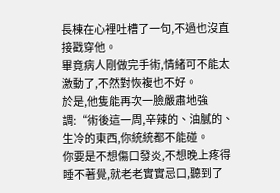長棟在心裡吐槽了一句,不過也沒直接戳穿他。
畢竟病人剛做完手術,情緒可不能太激動了,不然對恢複也不好。
於是,他隻能再次一臉嚴肅地強調:“術後這一周,辛辣的、油膩的、生冷的東西,你統統都不能碰。
你要是不想傷口發炎,不想晚上疼得睡不著覺,就老老實實忌口,聽到了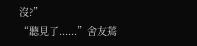沒?”
“聽見了......”舍友蔫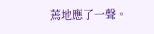蔫地應了一聲。